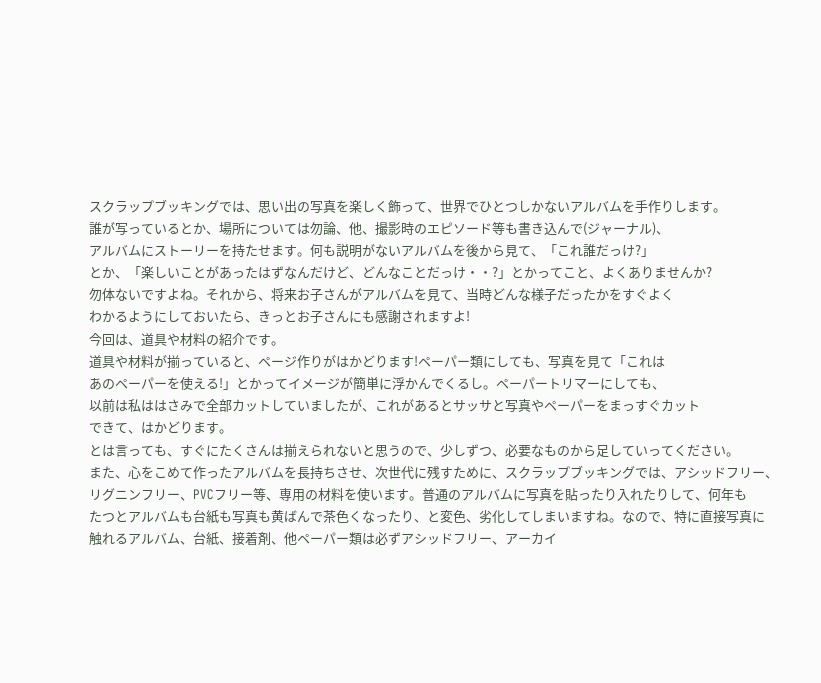スクラップブッキングでは、思い出の写真を楽しく飾って、世界でひとつしかないアルバムを手作りします。
誰が写っているとか、場所については勿論、他、撮影時のエピソード等も書き込んで(ジャーナル)、
アルバムにストーリーを持たせます。何も説明がないアルバムを後から見て、「これ誰だっけ?」
とか、「楽しいことがあったはずなんだけど、どんなことだっけ・・?」とかってこと、よくありませんか?
勿体ないですよね。それから、将来お子さんがアルバムを見て、当時どんな様子だったかをすぐよく
わかるようにしておいたら、きっとお子さんにも感謝されますよ!
今回は、道具や材料の紹介です。
道具や材料が揃っていると、ページ作りがはかどります!ペーパー類にしても、写真を見て「これは
あのペーパーを使える!」とかってイメージが簡単に浮かんでくるし。ペーパートリマーにしても、
以前は私ははさみで全部カットしていましたが、これがあるとサッサと写真やペーパーをまっすぐカット
できて、はかどります。
とは言っても、すぐにたくさんは揃えられないと思うので、少しずつ、必要なものから足していってください。
また、心をこめて作ったアルバムを長持ちさせ、次世代に残すために、スクラップブッキングでは、アシッドフリー、
リグニンフリー、PVCフリー等、専用の材料を使います。普通のアルバムに写真を貼ったり入れたりして、何年も
たつとアルバムも台紙も写真も黄ばんで茶色くなったり、と変色、劣化してしまいますね。なので、特に直接写真に
触れるアルバム、台紙、接着剤、他ペーパー類は必ずアシッドフリー、アーカイ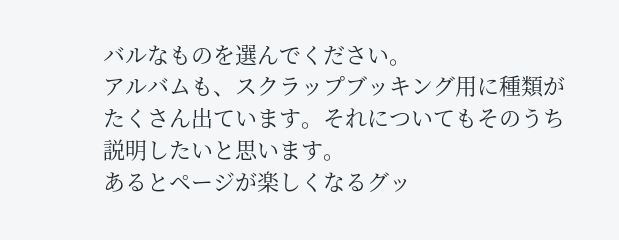バルなものを選んでください。
アルバムも、スクラップブッキング用に種類がたくさん出ています。それについてもそのうち説明したいと思います。
あるとページが楽しくなるグッ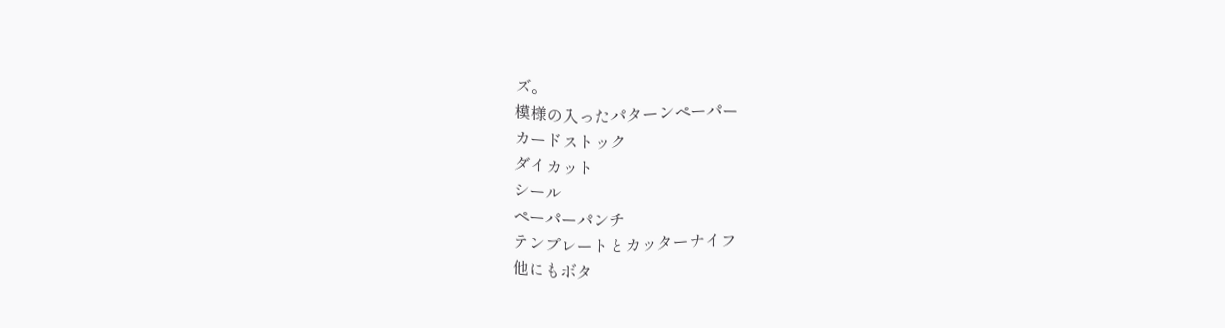ズ。
模様の入ったパターンペーパー
カードストック
ダイカット
シール
ペーパーパンチ
テンプレートとカッターナイフ
他にもボタ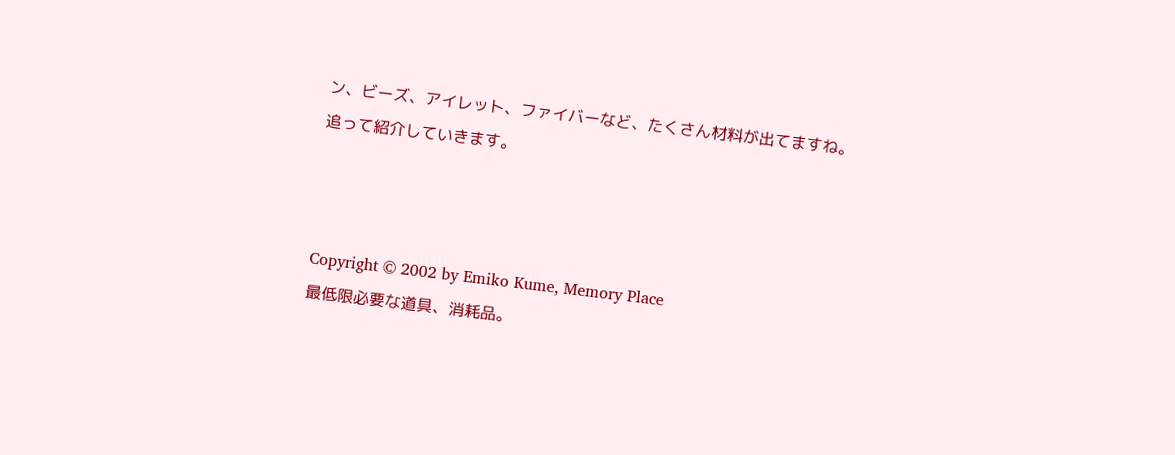ン、ビーズ、アイレット、ファイバーなど、たくさん材料が出てますね。
追って紹介していきます。



Copyright © 2002 by Emiko Kume, Memory Place
最低限必要な道具、消耗品。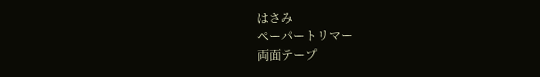はさみ
ペーパートリマー
両面テープ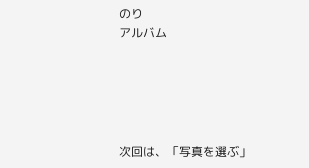のり
アルバム





次回は、「写真を選ぶ」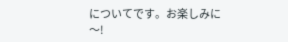についてです。お楽しみに〜!